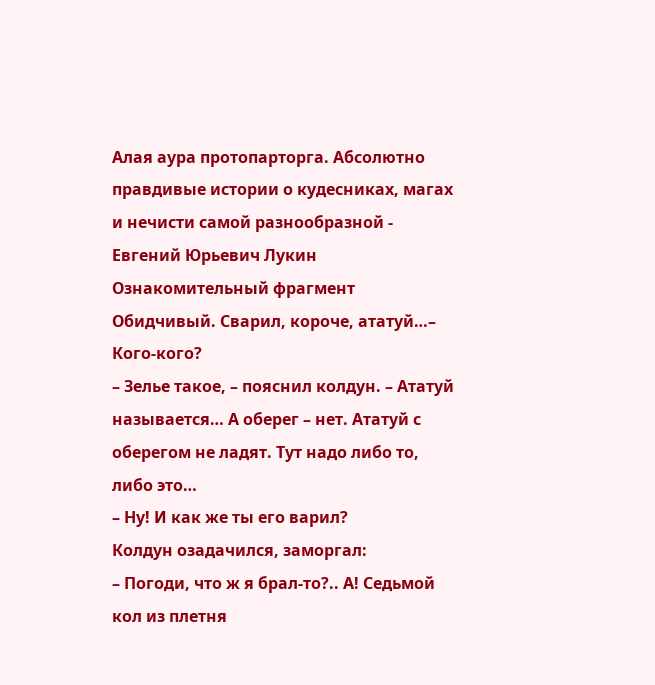Алая аура протопарторга. Абсолютно правдивые истории о кудесниках, магах и нечисти самой разнообразной - Евгений Юрьевич Лукин
Ознакомительный фрагмент
Обидчивый. Сварил, короче, ататуй…– Кого-кого?
– Зелье такое, – пояснил колдун. – Ататуй называется… А оберег – нет. Ататуй с оберегом не ладят. Тут надо либо то, либо это…
– Ну! И как же ты его варил?
Колдун озадачился, заморгал:
– Погоди, что ж я брал-то?.. А! Седьмой кол из плетня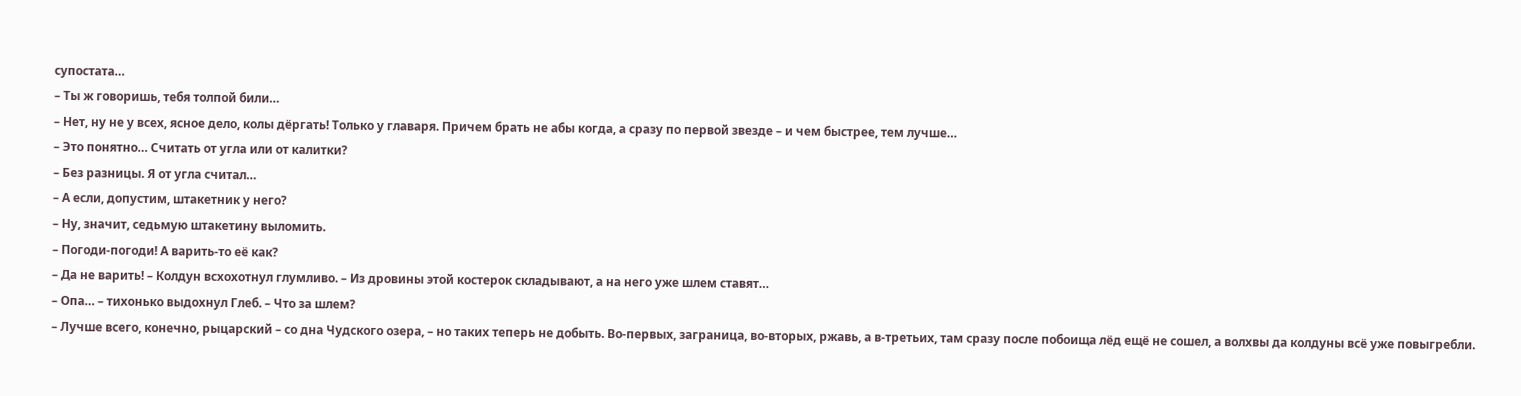супостата…
– Ты ж говоришь, тебя толпой били…
– Нет, ну не у всех, ясное дело, колы дёргать! Только у главаря. Причем брать не абы когда, а сразу по первой звезде – и чем быстрее, тем лучше…
– Это понятно… Считать от угла или от калитки?
– Без разницы. Я от угла считал…
– А если, допустим, штакетник у него?
– Ну, значит, седьмую штакетину выломить.
– Погоди-погоди! А варить-то её как?
– Да не варить! – Колдун всхохотнул глумливо. – Из дровины этой костерок складывают, а на него уже шлем ставят…
– Опа… – тихонько выдохнул Глеб. – Что за шлем?
– Лучше всего, конечно, рыцарский – со дна Чудского озера, – но таких теперь не добыть. Во-первых, заграница, во-вторых, ржавь, а в-третьих, там сразу после побоища лёд ещё не сошел, а волхвы да колдуны всё уже повыгребли.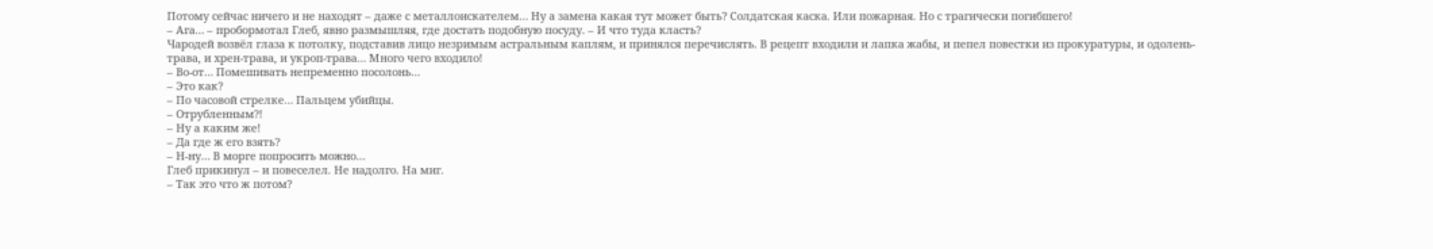Потому сейчас ничего и не находят – даже с металлоискателем… Ну а замена какая тут может быть? Солдатская каска. Или пожарная. Но с трагически погибшего!
– Ага… – пробормотал Глеб, явно размышляя, где достать подобную посуду. – И что туда класть?
Чародей возвёл глаза к потолку, подставив лицо незримым астральным каплям, и принялся перечислять. В рецепт входили и лапка жабы, и пепел повестки из прокуратуры, и одолень-трава, и хрен-трава, и укроп-трава… Много чего входило!
– Во-от… Помешивать непременно посолонь…
– Это как?
– По часовой стрелке… Пальцем убийцы.
– Отрубленным?!
– Ну а каким же!
– Да где ж его взять?
– Н-ну… В морге попросить можно…
Глеб прикинул – и повеселел. Не надолго. На миг.
– Так это что ж потом?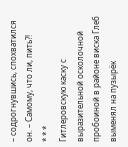– содрогнувшись, спохватился он. – Самому, что ли, пить?!
* * *
Гитлеровскую каску с выразительной осколочной пробоиной в районе виска Глеб выменял на пузырёк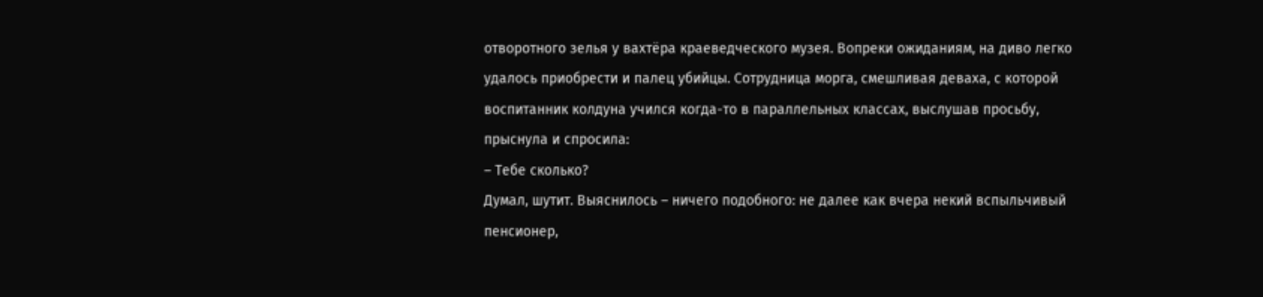отворотного зелья у вахтёра краеведческого музея. Вопреки ожиданиям, на диво легко удалось приобрести и палец убийцы. Сотрудница морга, смешливая деваха, с которой воспитанник колдуна учился когда-то в параллельных классах, выслушав просьбу, прыснула и спросила:
– Тебе сколько?
Думал, шутит. Выяснилось – ничего подобного: не далее как вчера некий вспыльчивый пенсионер,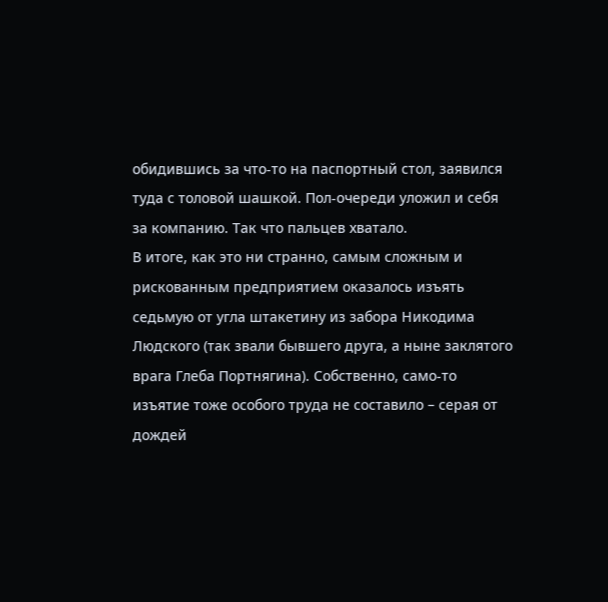обидившись за что-то на паспортный стол, заявился туда с толовой шашкой. Пол-очереди уложил и себя за компанию. Так что пальцев хватало.
В итоге, как это ни странно, самым сложным и рискованным предприятием оказалось изъять седьмую от угла штакетину из забора Никодима Людского (так звали бывшего друга, а ныне заклятого врага Глеба Портнягина). Собственно, само-то изъятие тоже особого труда не составило – серая от дождей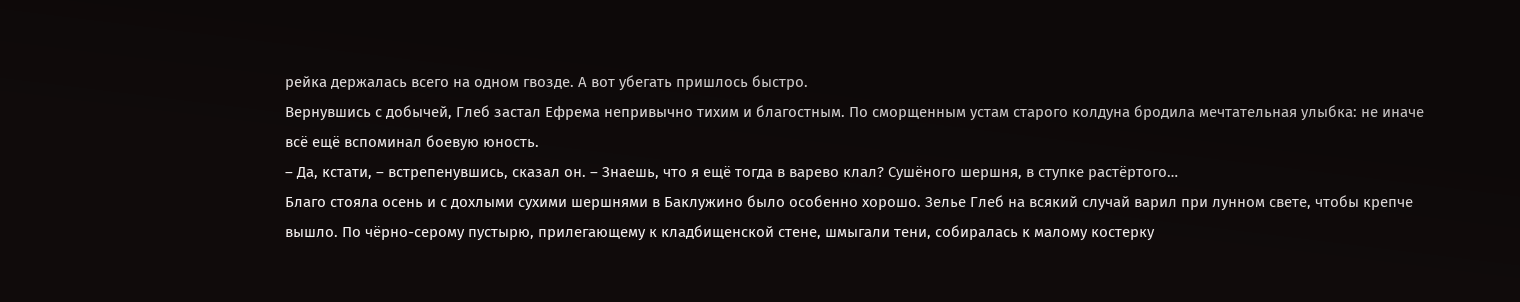рейка держалась всего на одном гвозде. А вот убегать пришлось быстро.
Вернувшись с добычей, Глеб застал Ефрема непривычно тихим и благостным. По сморщенным устам старого колдуна бродила мечтательная улыбка: не иначе всё ещё вспоминал боевую юность.
– Да, кстати, – встрепенувшись, сказал он. – Знаешь, что я ещё тогда в варево клал? Сушёного шершня, в ступке растёртого…
Благо стояла осень и с дохлыми сухими шершнями в Баклужино было особенно хорошо. Зелье Глеб на всякий случай варил при лунном свете, чтобы крепче вышло. По чёрно-серому пустырю, прилегающему к кладбищенской стене, шмыгали тени, собиралась к малому костерку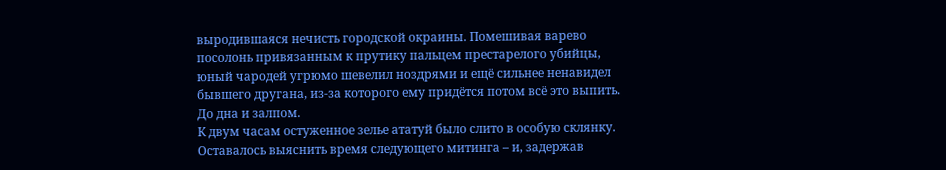выродившаяся нечисть городской окраины. Помешивая варево посолонь привязанным к прутику пальцем престарелого убийцы, юный чародей угрюмо шевелил ноздрями и ещё сильнее ненавидел бывшего другана, из-за которого ему придётся потом всё это выпить. До дна и залпом.
К двум часам остуженное зелье ататуй было слито в особую склянку. Оставалось выяснить время следующего митинга – и, задержав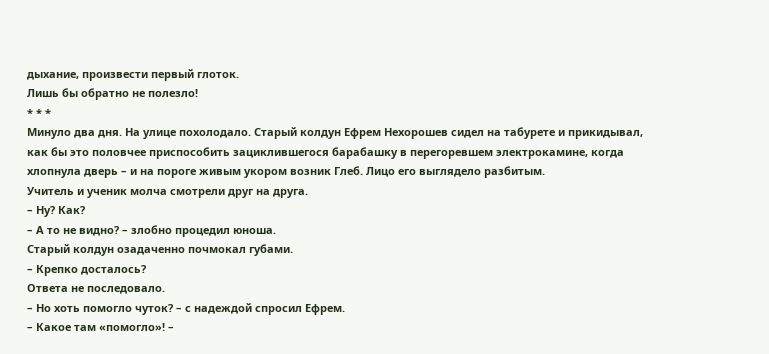дыхание, произвести первый глоток.
Лишь бы обратно не полезло!
* * *
Минуло два дня. На улице похолодало. Старый колдун Ефрем Нехорошев сидел на табурете и прикидывал, как бы это половчее приспособить зациклившегося барабашку в перегоревшем электрокамине, когда хлопнула дверь – и на пороге живым укором возник Глеб. Лицо его выглядело разбитым.
Учитель и ученик молча смотрели друг на друга.
– Ну? Как?
– А то не видно? – злобно процедил юноша.
Старый колдун озадаченно почмокал губами.
– Крепко досталось?
Ответа не последовало.
– Но хоть помогло чуток? – с надеждой спросил Ефрем.
– Какое там «помогло»! –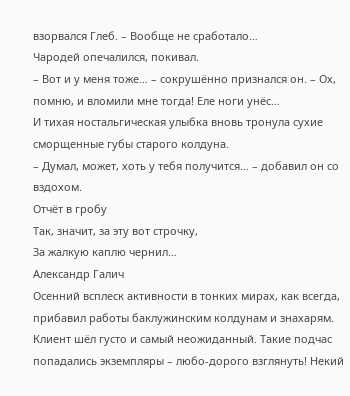взорвался Глеб. – Вообще не сработало…
Чародей опечалился, покивал.
– Вот и у меня тоже… – сокрушённо признался он. – Ох, помню, и вломили мне тогда! Еле ноги унёс…
И тихая ностальгическая улыбка вновь тронула сухие сморщенные губы старого колдуна.
– Думал, может, хоть у тебя получится… – добавил он со вздохом.
Отчёт в гробу
Так, значит, за эту вот строчку,
За жалкую каплю чернил…
Александр Галич
Осенний всплеск активности в тонких мирах, как всегда, прибавил работы баклужинским колдунам и знахарям. Клиент шёл густо и самый неожиданный. Такие подчас попадались экземпляры – любо-дорого взглянуть! Некий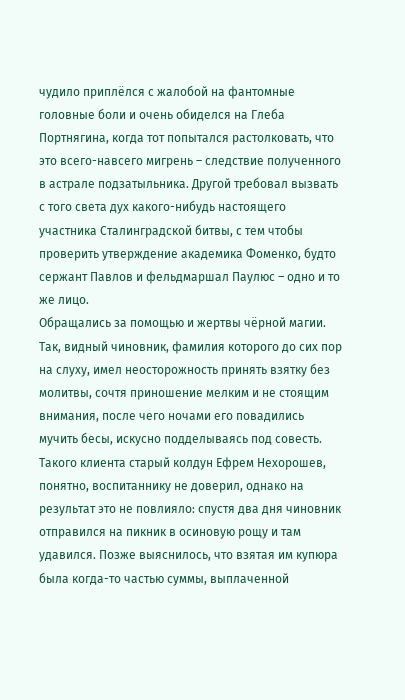чудило приплёлся с жалобой на фантомные головные боли и очень обиделся на Глеба Портнягина, когда тот попытался растолковать, что это всего-навсего мигрень – следствие полученного в астрале подзатыльника. Другой требовал вызвать с того света дух какого-нибудь настоящего участника Сталинградской битвы, с тем чтобы проверить утверждение академика Фоменко, будто сержант Павлов и фельдмаршал Паулюс – одно и то же лицо.
Обращались за помощью и жертвы чёрной магии. Так, видный чиновник, фамилия которого до сих пор на слуху, имел неосторожность принять взятку без молитвы, сочтя приношение мелким и не стоящим внимания, после чего ночами его повадились мучить бесы, искусно подделываясь под совесть. Такого клиента старый колдун Ефрем Нехорошев, понятно, воспитаннику не доверил, однако на результат это не повлияло: спустя два дня чиновник отправился на пикник в осиновую рощу и там удавился. Позже выяснилось, что взятая им купюра была когда-то частью суммы, выплаченной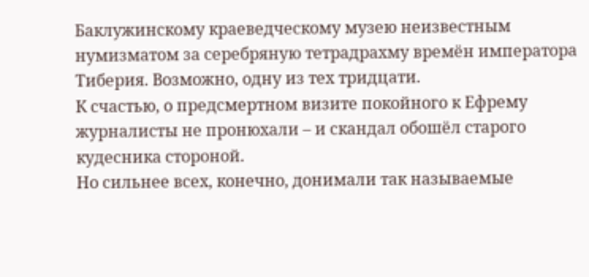Баклужинскому краеведческому музею неизвестным нумизматом за серебряную тетрадрахму времён императора Тиберия. Возможно, одну из тех тридцати.
К счастью, о предсмертном визите покойного к Ефрему журналисты не пронюхали – и скандал обошёл старого кудесника стороной.
Но сильнее всех, конечно, донимали так называемые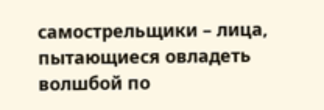самострельщики – лица, пытающиеся овладеть волшбой по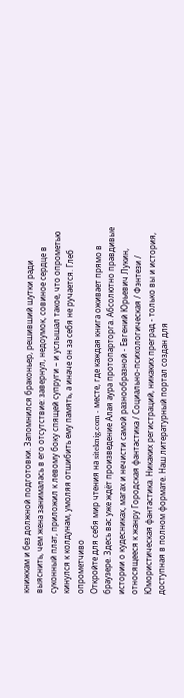книжкам и без должной подготовки. Запомнился браконьер, решивший шутки ради выяснить, чем жена занималась в его отсутствие: завернул, недоумок, совиное сердце в суконный плат, приложил к левому боку спящей супруги – и услышал такое, что опрометью кинулся к колдунам, умоляя отшибить ему память, а иначе он за себя не ручается. Глеб опрометчиво
Откройте для себя мир чтения на siteknig.com - месте, где каждая книга оживает прямо в браузере. Здесь вас уже ждёт произведение Алая аура протопарторга. Абсолютно правдивые истории о кудесниках, магах и нечисти самой разнообразной - Евгений Юрьевич Лукин, относящееся к жанру Городская фантастика / Социально-психологическая / Фэнтези / Юмористическая фантастика. Никаких регистраций, никаких преград - только вы и история, доступная в полном формате. Наш литературный портал создан для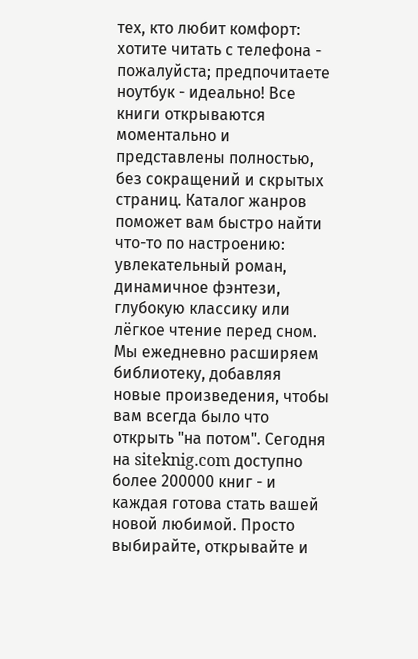тех, кто любит комфорт: хотите читать с телефона - пожалуйста; предпочитаете ноутбук - идеально! Все книги открываются моментально и представлены полностью, без сокращений и скрытых страниц. Каталог жанров поможет вам быстро найти что-то по настроению: увлекательный роман, динамичное фэнтези, глубокую классику или лёгкое чтение перед сном. Мы ежедневно расширяем библиотеку, добавляя новые произведения, чтобы вам всегда было что открыть "на потом". Сегодня на siteknig.com доступно более 200000 книг - и каждая готова стать вашей новой любимой. Просто выбирайте, открывайте и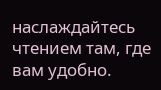наслаждайтесь чтением там, где вам удобно.